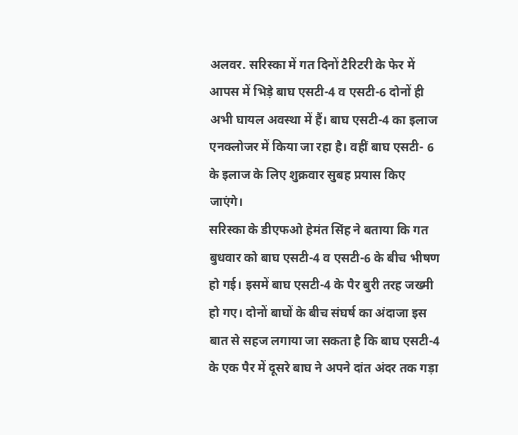अलवर. सरिस्का में गत दिनों टैरिटरी के फेर में आपस में भिड़े बाघ एसटी-4 व एसटी-6 दोनों ही अभी घायल अवस्था में हैं। बाघ एसटी-4 का इलाज एनक्लोजर में किया जा रहा है। वहीं बाघ एसटी- 6 के इलाज के लिए शुक्रवार सुबह प्रयास किए जाएंगे।
सरिस्का के डीएफओ हेमंत सिंह ने बताया कि गत बुधवार को बाघ एसटी-4 व एसटी-6 के बीच भीषण हो गई। इसमें बाघ एसटी-4 के पैर बुरी तरह जख्मी हो गए। दोनों बाघों के बीच संघर्ष का अंदाजा इस बात से सहज लगाया जा सकता है कि बाघ एसटी-4 के एक पैर में दूसरे बाघ ने अपने दांत अंदर तक गड़ा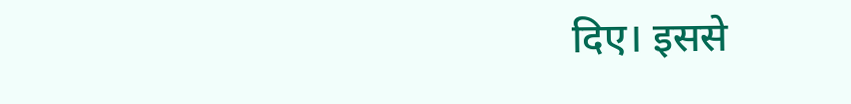दिए। इससे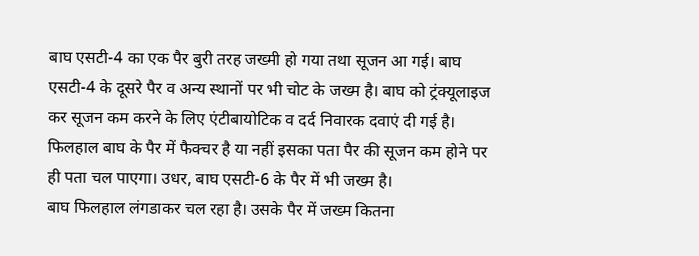बाघ एसटी-4 का एक पैर बुरी तरह जख्मी हो गया तथा सूजन आ गई। बाघ एसटी-4 के दूसरे पैर व अन्य स्थानों पर भी चोट के जख्म है। बाघ को ट्रंक्यूलाइज कर सूजन कम करने के लिए एंटीबायोटिक व दर्द निवारक दवाएं दी गई है। फिलहाल बाघ के पैर में फैक्चर है या नहीं इसका पता पैर की सूजन कम होने पर ही पता चल पाएगा। उधर, बाघ एसटी-6 के पैर में भी जख्म है।
बाघ फिलहाल लंगडाकर चल रहा है। उसके पैर में जख्म कितना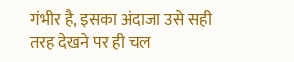गंभीर है, इसका अंदाजा उसे सही तरह देखने पर ही चल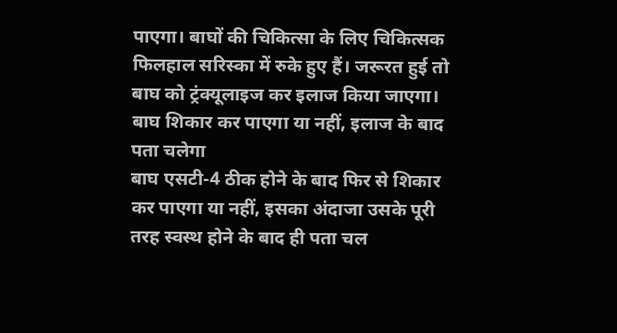पाएगा। बाघों की चिकित्सा के लिए चिकित्सक फिलहाल सरिस्का में रुके हुए हैं। जरूरत हुई तो बाघ को ट्रंक्यूलाइज कर इलाज किया जाएगा।
बाघ शिकार कर पाएगा या नहीं, इलाज के बाद पता चलेगा
बाघ एसटी-4 ठीक होने के बाद फिर से शिकार कर पाएगा या नहीं, इसका अंदाजा उसके पूरी तरह स्वस्थ होने के बाद ही पता चल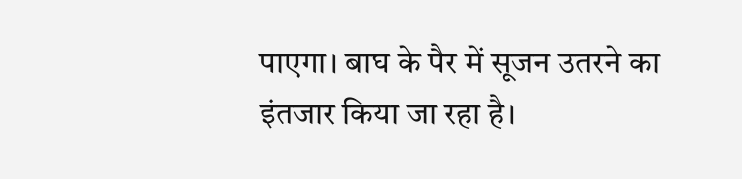पाएगा। बाघ के पैर में सूजन उतरने का इंतजार किया जा रहा है।